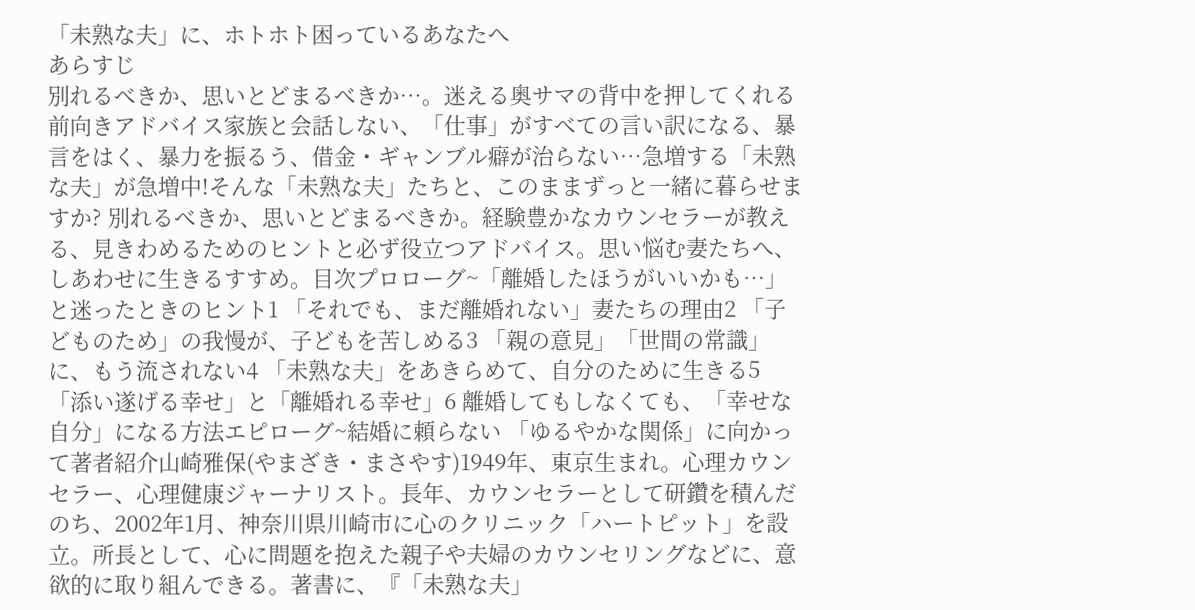「未熟な夫」に、ホトホト困っているあなたへ
あらすじ
別れるべきか、思いとどまるべきか…。迷える奥サマの背中を押してくれる前向きアドバイス家族と会話しない、「仕事」がすべての言い訳になる、暴言をはく、暴力を振るう、借金・ギャンブル癖が治らない…急増する「未熟な夫」が急増中!そんな「未熟な夫」たちと、このままずっと一緒に暮らせますか? 別れるべきか、思いとどまるべきか。経験豊かなカウンセラーが教える、見きわめるためのヒントと必ず役立つアドバイス。思い悩む妻たちへ、しあわせに生きるすすめ。目次プロローグ~「離婚したほうがいいかも…」と迷ったときのヒント1 「それでも、まだ離婚れない」妻たちの理由2 「子どものため」の我慢が、子どもを苦しめる3 「親の意見」「世間の常識」に、もう流されない4 「未熟な夫」をあきらめて、自分のために生きる5 「添い遂げる幸せ」と「離婚れる幸せ」6 離婚してもしなくても、「幸せな自分」になる方法エピローグ~結婚に頼らない 「ゆるやかな関係」に向かって著者紹介山崎雅保(やまざき・まさやす)1949年、東京生まれ。心理カウンセラー、心理健康ジャーナリスト。長年、カウンセラーとして研鑽を積んだのち、2002年1月、神奈川県川崎市に心のクリニック「ハートピット」を設立。所長として、心に問題を抱えた親子や夫婦のカウンセリングなどに、意欲的に取り組んできる。著書に、『「未熟な夫」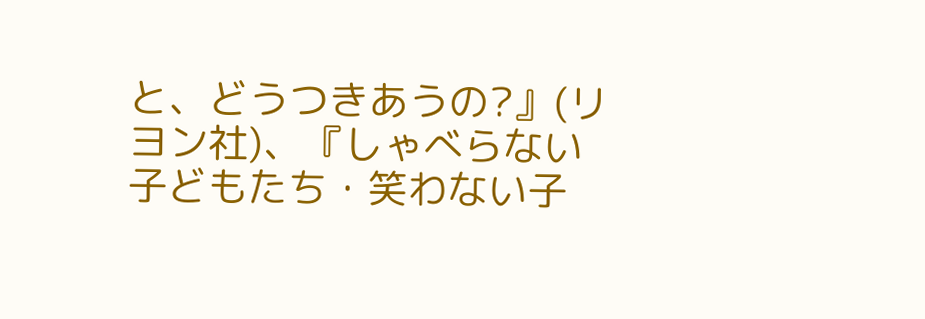と、どうつきあうの?』(リヨン社)、『しゃべらない子どもたち・笑わない子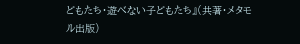どもたち・遊べない子どもたち』(共著・メタモル出版)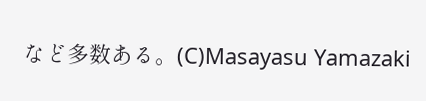など多数ある。(C)Masayasu Yamazaki